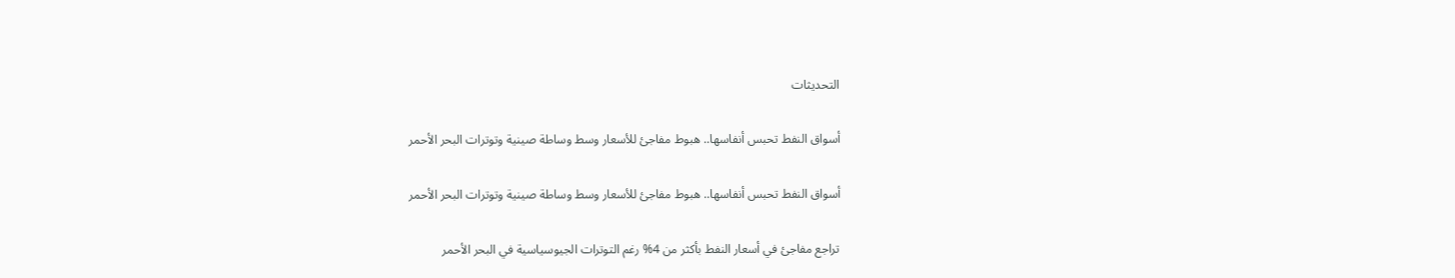التحديثات

أسواق النفط تحبس أنفاسها.. هبوط مفاجئ للأسعار وسط وساطة صينية وتوترات البحر الأحمر

أسواق النفط تحبس أنفاسها.. هبوط مفاجئ للأسعار وسط وساطة صينية وتوترات البحر الأحمر

تراجع مفاجئ في أسعار النفط بأكثر من 4% رغم التوترات الجيوسياسية في البحر الأحمر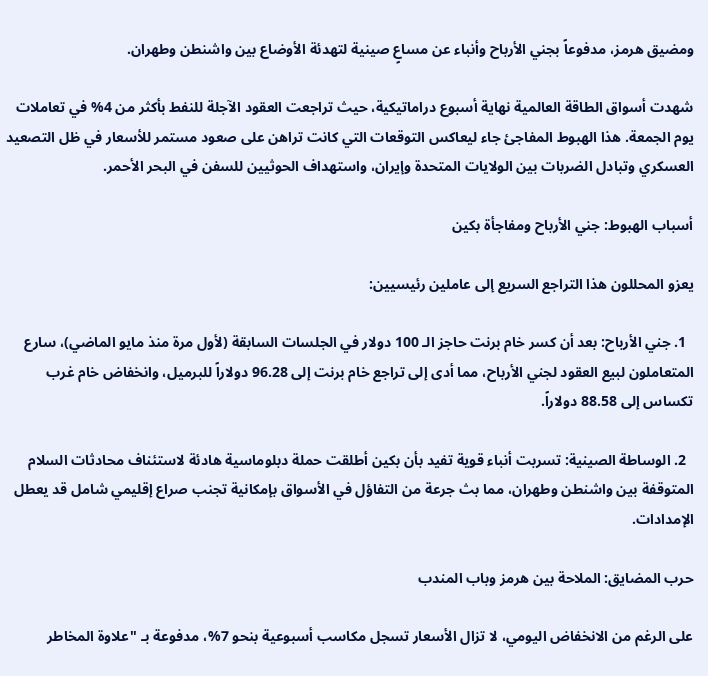ومضيق هرمز، مدفوعاً بجني الأرباح وأنباء عن مساعٍ صينية لتهدئة الأوضاع بين واشنطن وطهران.

شهدت أسواق الطاقة العالمية نهاية أسبوع دراماتيكية، حيث تراجعت العقود الآجلة للنفط بأكثر من 4% في تعاملات يوم الجمعة. هذا الهبوط المفاجئ جاء ليعاكس التوقعات التي كانت تراهن على صعود مستمر للأسعار في ظل التصعيد العسكري وتبادل الضربات بين الولايات المتحدة وإيران، واستهداف الحوثيين للسفن في البحر الأحمر.

أسباب الهبوط: جني الأرباح ومفاجأة بكين

يعزو المحللون هذا التراجع السريع إلى عاملين رئيسيين:

  1. جني الأرباح: بعد أن كسر خام برنت حاجز الـ 100 دولار في الجلسات السابقة (لأول مرة منذ مايو الماضي)، سارع المتعاملون لبيع العقود لجني الأرباح، مما أدى إلى تراجع خام برنت إلى 96.28 دولاراً للبرميل، وانخفاض خام غرب تكساس إلى 88.58 دولاراً.

  2. الوساطة الصينية: تسربت أنباء قوية تفيد بأن بكين أطلقت حملة دبلوماسية هادئة لاستئناف محادثات السلام المتوقفة بين واشنطن وطهران، مما بث جرعة من التفاؤل في الأسواق بإمكانية تجنب صراع إقليمي شامل قد يعطل الإمدادات.

حرب المضايق: الملاحة بين هرمز وباب المندب

على الرغم من الانخفاض اليومي، لا تزال الأسعار تسجل مكاسب أسبوعية بنحو 7%، مدفوعة بـ "علاوة المخاطر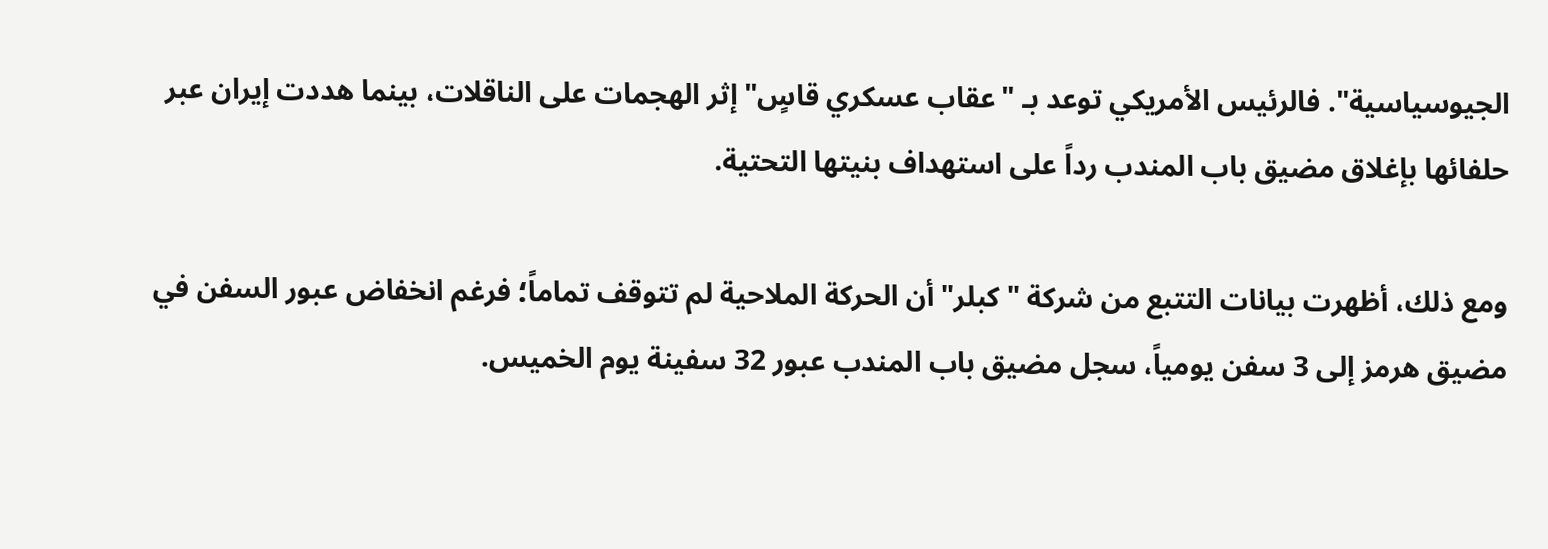الجيوسياسية". فالرئيس الأمريكي توعد بـ "عقاب عسكري قاسٍ" إثر الهجمات على الناقلات، بينما هددت إيران عبر حلفائها بإغلاق مضيق باب المندب رداً على استهداف بنيتها التحتية.

ومع ذلك، أظهرت بيانات التتبع من شركة "كبلر" أن الحركة الملاحية لم تتوقف تماماً؛ فرغم انخفاض عبور السفن في مضيق هرمز إلى 3 سفن يومياً، سجل مضيق باب المندب عبور 32 سفينة يوم الخميس.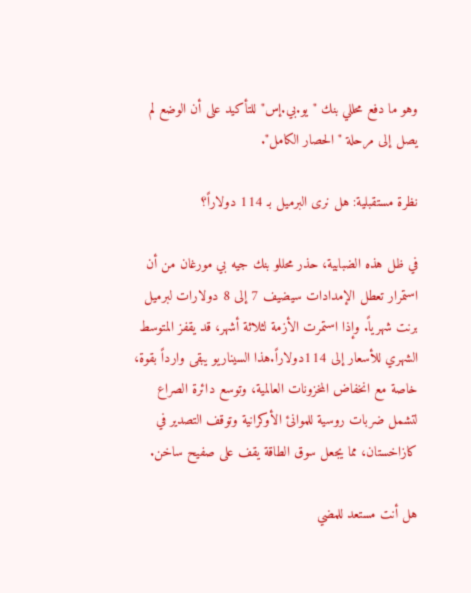وهو ما دفع محللي بنك "يو.بي.إس" للتأكيد على أن الوضع لم يصل إلى مرحلة "الحصار الكامل".

نظرة مستقبلية: هل نرى البرميل بـ 114 دولاراً؟

في ظل هذه الضبابية، حذر محللو بنك جيه بي مورغان من أن استمرار تعطل الإمدادات سيضيف 7 إلى 8 دولارات لبرميل برنت شهرياً. وإذا استمرت الأزمة لثلاثة أشهر، قد يقفز المتوسط الشهري للأسعار إلى 114دولاراً.هذا السيناريو يبقى وارداً بقوة، خاصة مع انخفاض المخزونات العالمية، وتوسع دائرة الصراع لتشمل ضربات روسية للموانئ الأوكرانية وتوقف التصدير في كازاخستان، مما يجعل سوق الطاقة يقف على صفيح ساخن.

هل أنت مستعد للمضي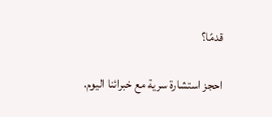قدمًا؟

احجز استشارة سرية مع خبرائنا اليوم.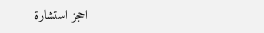احجز استشارة